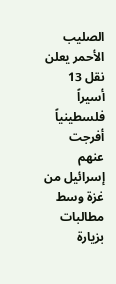الصليب الأحمر يعلن نقل 13 أسيراً فلسطينياً أفرجت عنهم إسرائيل من غزة وسط مطالبات بزيارة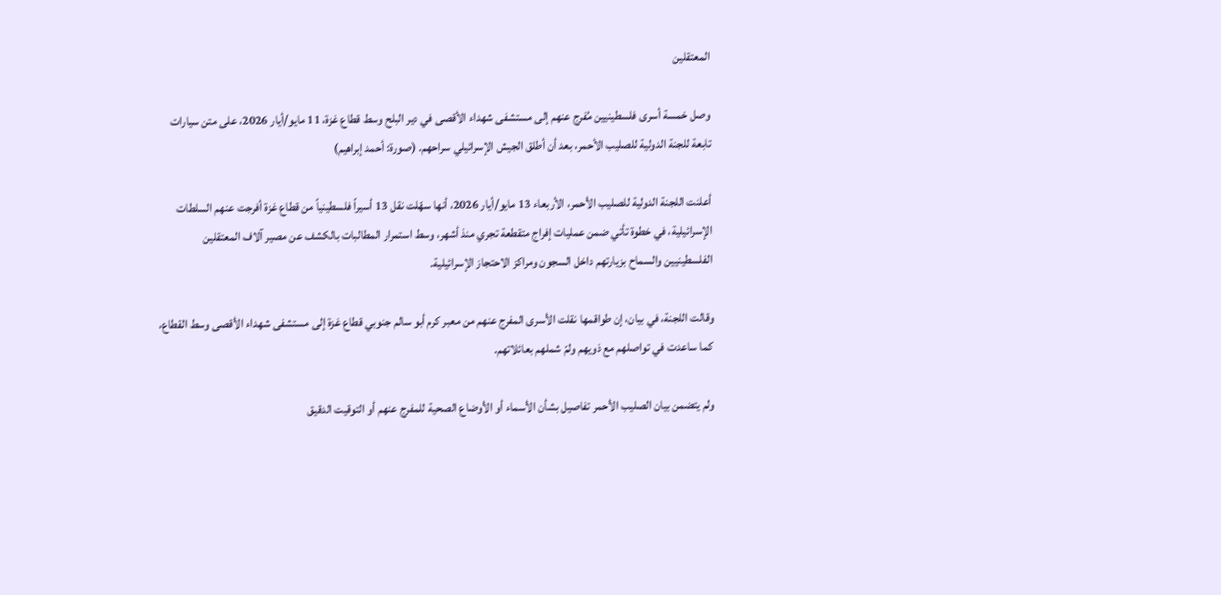المعتقلين

وصل خمسة أسرى فلسطينيين مُفرج عنهم إلى مستشفى شهداء الأقصى في دير البلح وسط قطاع غزة، 11 مايو/أيار 2026، على متن سيارات تابعة للجنة الدولية للصليب الأحمر، بعد أن أطلق الجيش الإسرائيلي سراحهم. (صورة: أحمد إبراهيم)

أعلنت اللجنة الدولية للصليب الأحمر، الأربعاء 13 مايو/أيار 2026، أنها سهّلت نقل 13 أسيراً فلسطينياً من قطاع غزة أفرجت عنهم السلطات الإسرائيلية، في خطوة تأتي ضمن عمليات إفراج متقطعة تجري منذ أشهر، وسط استمرار المطالبات بالكشف عن مصير آلاف المعتقلين الفلسطينيين والسماح بزيارتهم داخل السجون ومراكز الاحتجاز الإسرائيلية.

وقالت اللجنة، في بيان، إن طواقمها نقلت الأسرى المفرج عنهم من معبر كرم أبو سالم جنوبي قطاع غزة إلى مستشفى شهداء الأقصى وسط القطاع، كما ساعدت في تواصلهم مع ذويهم ولمّ شملهم بعائلاتهم.

ولم يتضمن بيان الصليب الأحمر تفاصيل بشأن الأسماء أو الأوضاع الصحية للمفرج عنهم أو التوقيت الدقيق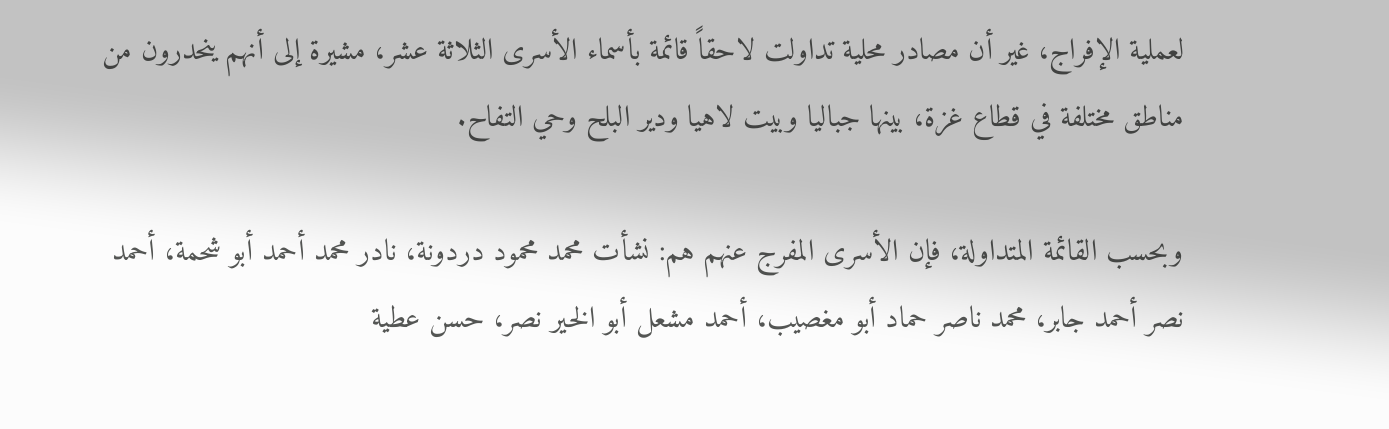لعملية الإفراج، غير أن مصادر محلية تداولت لاحقاً قائمة بأسماء الأسرى الثلاثة عشر، مشيرة إلى أنهم ينحدرون من مناطق مختلفة في قطاع غزة، بينها جباليا وبيت لاهيا ودير البلح وحي التفاح.

وبحسب القائمة المتداولة، فإن الأسرى المفرج عنهم هم: نشأت محمد محمود دردونة، نادر محمد أحمد أبو شحمة، أحمد نصر أحمد جابر، محمد ناصر حماد أبو مغصيب، أحمد مشعل أبو الخير نصر، حسن عطية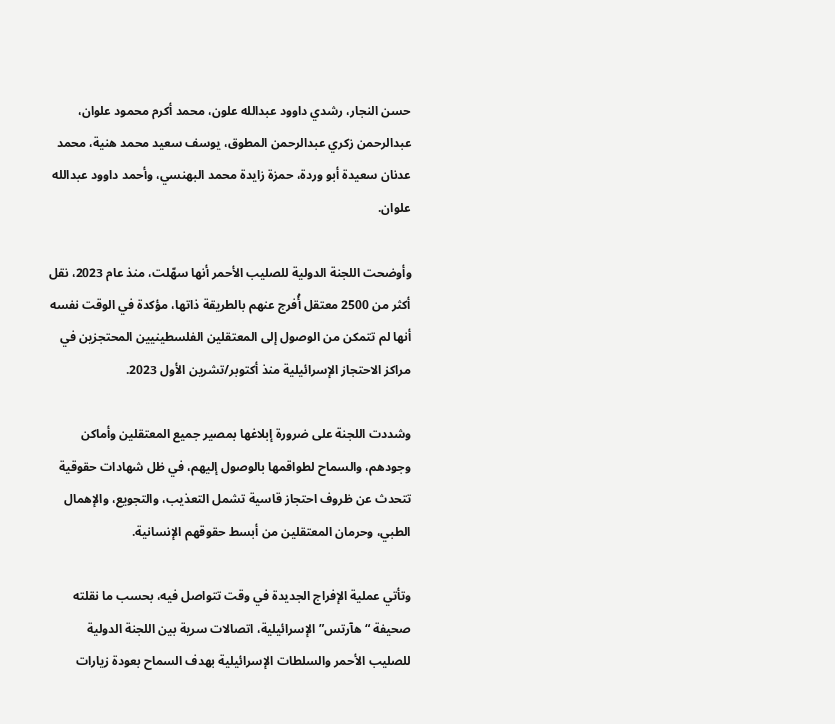حسن النجار، رشدي داوود عبدالله علون، محمد أكرم محمود علوان، عبدالرحمن زكري عبدالرحمن المطوق، يوسف سعيد محمد هنية، محمد عدنان سعيدة أبو وردة، حمزة زايدة محمد البهنسي، وأحمد داوود عبدالله علوان.

وأوضحت اللجنة الدولية للصليب الأحمر أنها سهّلت، منذ عام 2023، نقل أكثر من 2500 معتقل أُفرج عنهم بالطريقة ذاتها، مؤكدة في الوقت نفسه أنها لم تتمكن من الوصول إلى المعتقلين الفلسطينيين المحتجزين في مراكز الاحتجاز الإسرائيلية منذ أكتوبر/تشرين الأول 2023.

وشددت اللجنة على ضرورة إبلاغها بمصير جميع المعتقلين وأماكن وجودهم، والسماح لطواقمها بالوصول إليهم، في ظل شهادات حقوقية تتحدث عن ظروف احتجاز قاسية تشمل التعذيب، والتجويع، والإهمال الطبي، وحرمان المعتقلين من أبسط حقوقهم الإنسانية.

وتأتي عملية الإفراج الجديدة في وقت تتواصل فيه، بحسب ما نقلته صحيفة “هآرتس” الإسرائيلية، اتصالات سرية بين اللجنة الدولية للصليب الأحمر والسلطات الإسرائيلية بهدف السماح بعودة زيارات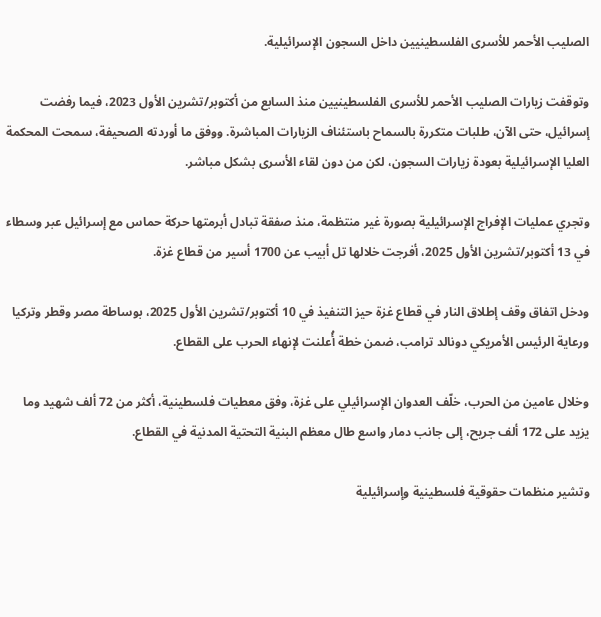الصليب الأحمر للأسرى الفلسطينيين داخل السجون الإسرائيلية.

وتوقفت زيارات الصليب الأحمر للأسرى الفلسطينيين منذ السابع من أكتوبر/تشرين الأول 2023، فيما رفضت إسرائيل، حتى الآن، طلبات متكررة بالسماح باستئناف الزيارات المباشرة. ووفق ما أوردته الصحيفة، سمحت المحكمة العليا الإسرائيلية بعودة زيارات السجون، لكن من دون لقاء الأسرى بشكل مباشر.

وتجري عمليات الإفراج الإسرائيلية بصورة غير منتظمة، منذ صفقة تبادل أبرمتها حركة حماس مع إسرائيل عبر وسطاء في 13 أكتوبر/تشرين الأول 2025، أفرجت خلالها تل أبيب عن 1700 أسير من قطاع غزة.

ودخل اتفاق وقف إطلاق النار في قطاع غزة حيز التنفيذ في 10 أكتوبر/تشرين الأول 2025، بوساطة مصر وقطر وتركيا ورعاية الرئيس الأمريكي دونالد ترامب، ضمن خطة أُعلنت لإنهاء الحرب على القطاع.

وخلال عامين من الحرب، خلّف العدوان الإسرائيلي على غزة، وفق معطيات فلسطينية، أكثر من 72 ألف شهيد وما يزيد على 172 ألف جريح، إلى جانب دمار واسع طال معظم البنية التحتية المدنية في القطاع.

وتشير منظمات حقوقية فلسطينية وإسرائيلية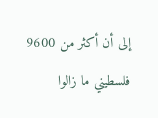إلى أن أكثر من 9600 فلسطيني ما زالوا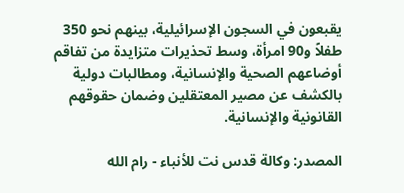يقبعون في السجون الإسرائيلية، بينهم نحو 350 طفلاً و90 امرأة، وسط تحذيرات متزايدة من تفاقم أوضاعهم الصحية والإنسانية، ومطالبات دولية بالكشف عن مصير المعتقلين وضمان حقوقهم القانونية والإنسانية.

المصدر: وكالة قدس نت للأنباء - رام الله